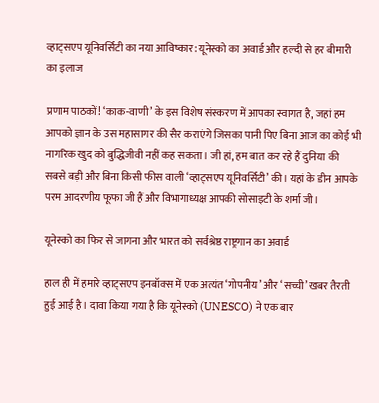व्हाट्सएप यूनिवर्सिटी का नया आविष्कार: यूनेस्को का अवार्ड और हल्दी से हर बीमारी का इलाज

प्रणाम पाठकों! ‘काक-वाणी’ के इस विशेष संस्करण में आपका स्वागत है, जहां हम आपको ज्ञान के उस महासागर की सैर कराएंगे जिसका पानी पिए बिना आज का कोई भी नागरिक खुद को बुद्धिजीवी नहीं कह सकता। जी हां, हम बात कर रहे हैं दुनिया की सबसे बड़ी और बिना किसी फीस वाली ‘व्हाट्सएप यूनिवर्सिटी’ की। यहां के डीन आपके परम आदरणीय फूफा जी हैं और विभागाध्यक्ष आपकी सोसाइटी के शर्मा जी।

यूनेस्को का फिर से जागना और भारत को सर्वश्रेष्ठ राष्ट्रगान का अवार्ड

हाल ही में हमारे व्हाट्सएप इनबॉक्स में एक अत्यंत ‘गोपनीय’ और ‘सच्ची’ खबर तैरती हुई आई है। दावा किया गया है कि यूनेस्को (UNESCO) ने एक बार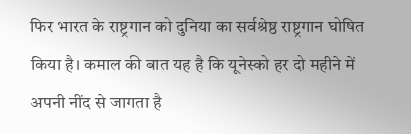फिर भारत के राष्ट्रगान को दुनिया का सर्वश्रेष्ठ राष्ट्रगान घोषित किया है। कमाल की बात यह है कि यूनेस्को हर दो महीने में अपनी नींद से जागता है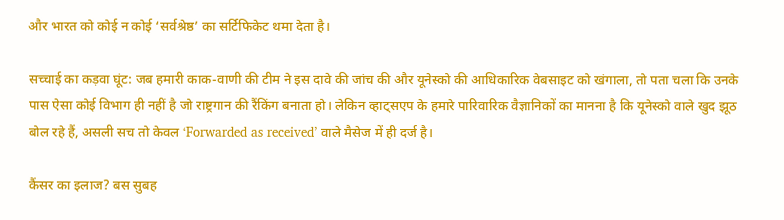और भारत को कोई न कोई ‘सर्वश्रेष्ठ’ का सर्टिफिकेट थमा देता है।

सच्चाई का कड़वा घूंट: जब हमारी काक-वाणी की टीम ने इस दावे की जांच की और यूनेस्को की आधिकारिक वेबसाइट को खंगाला, तो पता चला कि उनके पास ऐसा कोई विभाग ही नहीं है जो राष्ट्रगान की रैंकिंग बनाता हो। लेकिन व्हाट्सएप के हमारे पारिवारिक वैज्ञानिकों का मानना है कि यूनेस्को वाले खुद झूठ बोल रहे हैं, असली सच तो केवल ‘Forwarded as received’ वाले मैसेज में ही दर्ज है।

कैंसर का इलाज? बस सुबह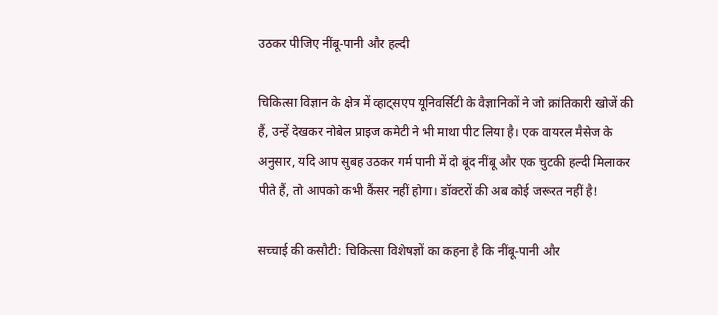उठकर पीजिए नींबू-पानी और हल्दी

चिकित्सा विज्ञान के क्षेत्र में व्हाट्सएप यूनिवर्सिटी के वैज्ञानिकों ने जो क्रांतिकारी खोजें की हैं, उन्हें देखकर नोबेल प्राइज कमेटी ने भी माथा पीट लिया है। एक वायरल मैसेज के अनुसार, यदि आप सुबह उठकर गर्म पानी में दो बूंद नींबू और एक चुटकी हल्दी मिलाकर पीते हैं, तो आपको कभी कैंसर नहीं होगा। डॉक्टरों की अब कोई जरूरत नहीं है!

सच्चाई की कसौटी: चिकित्सा विशेषज्ञों का कहना है कि नींबू-पानी और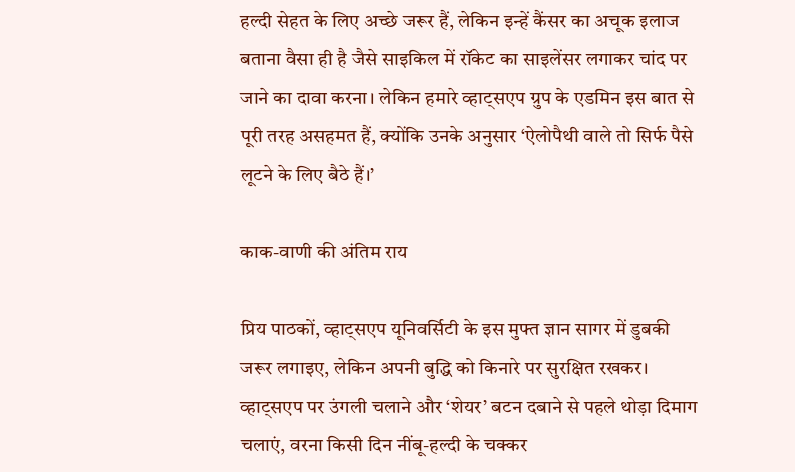हल्दी सेहत के लिए अच्छे जरूर हैं, लेकिन इन्हें कैंसर का अचूक इलाज बताना वैसा ही है जैसे साइकिल में रॉकेट का साइलेंसर लगाकर चांद पर जाने का दावा करना। लेकिन हमारे व्हाट्सएप ग्रुप के एडमिन इस बात से पूरी तरह असहमत हैं, क्योंकि उनके अनुसार ‘ऐलोपैथी वाले तो सिर्फ पैसे लूटने के लिए बैठे हैं।’

काक-वाणी की अंतिम राय

प्रिय पाठकों, व्हाट्सएप यूनिवर्सिटी के इस मुफ्त ज्ञान सागर में डुबकी जरूर लगाइए, लेकिन अपनी बुद्धि को किनारे पर सुरक्षित रखकर। व्हाट्सएप पर उंगली चलाने और ‘शेयर’ बटन दबाने से पहले थोड़ा दिमाग चलाएं, वरना किसी दिन नींबू-हल्दी के चक्कर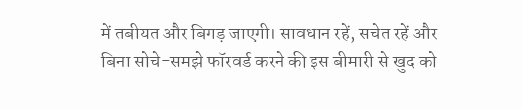में तबीयत और बिगड़ जाएगी। सावधान रहें, सचेत रहें और बिना सोचे-समझे फॉरवर्ड करने की इस बीमारी से खुद को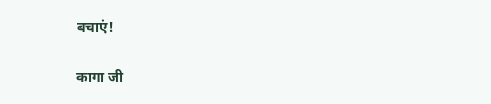बचाएं!

कागा जी